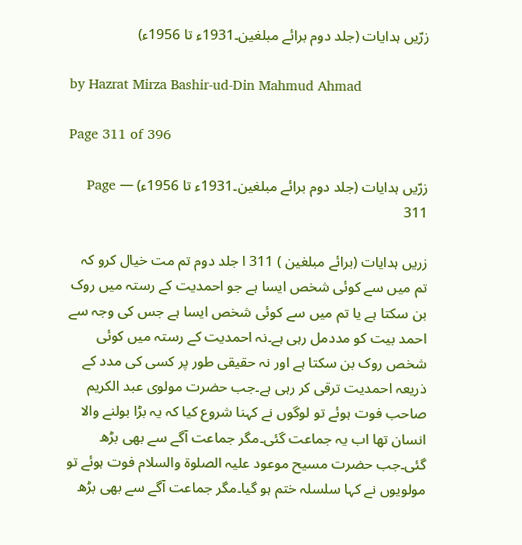زرّیں ہدایات (جلد دوم برائے مبلغین۔1931ء تا 1956ء)

by Hazrat Mirza Bashir-ud-Din Mahmud Ahmad

Page 311 of 396

زرّیں ہدایات (جلد دوم برائے مبلغین۔1931ء تا 1956ء) — Page 311

زریں ہدایات (برائے مبلغین ) 311 ا جلد دوم تم مت خیال کرو کہ تم میں سے کوئی شخص ایسا ہے جو احمدیت کے رستہ میں روک بن سکتا ہے یا تم میں سے کوئی شخص ایسا ہے جس کی وجہ سے احمد بیت کو مددمل رہی ہے۔نہ احمدیت کے رستہ میں کوئی شخص روک بن سکتا ہے اور نہ حقیقی طور پر کسی کی مدد کے ذریعہ احمدیت ترقی کر رہی ہے۔جب حضرت مولوی عبد الکریم صاحب فوت ہوئے تو لوگوں نے کہنا شروع کیا کہ یہ بڑا بولنے والا انسان تھا اب یہ جماعت گئی۔مگر جماعت آگے سے بھی بڑھ گئی۔جب حضرت مسیح موعود علیہ الصلوۃ والسلام فوت ہوئے تو مولویوں نے کہا سلسلہ ختم ہو گیا۔مگر جماعت آگے سے بھی بڑھ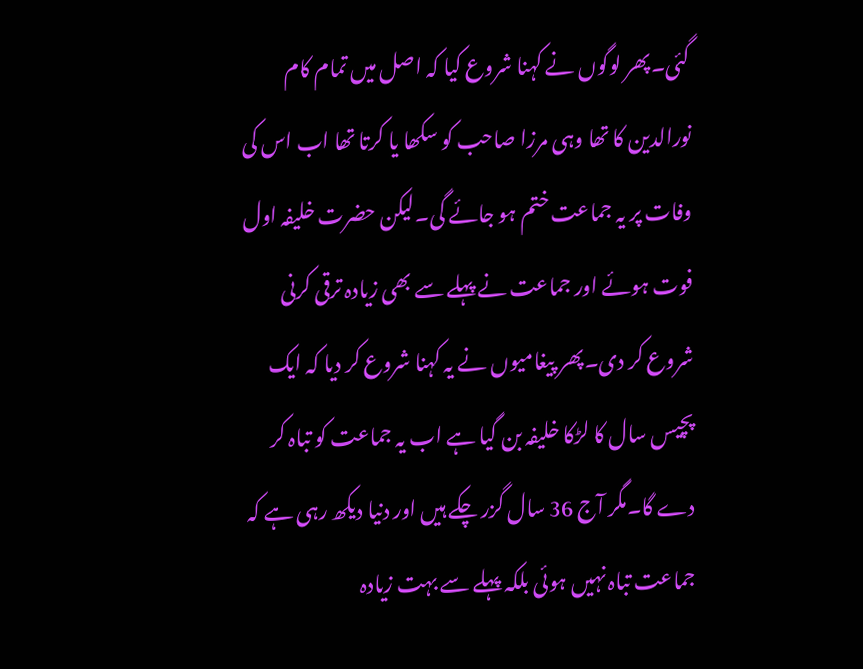گئی۔پھر لوگوں نے کہنا شروع کیا کہ اصل میں تمام کام نورالدین کا تھا وہی مرزا صاحب کو سکھا یا کرتا تھا اب اس کی وفات پر یہ جماعت ختم ہو جائے گی۔لیکن حضرت خلیفہ اول فوت ہوئے اور جماعت نے پہلے سے بھی زیادہ ترقی کرنی شروع کر دی۔پھر پیغامیوں نے یہ کہنا شروع کر دیا کہ ایک پچیس سال کا لڑکا خلیفہ بن گیا ہے اب یہ جماعت کو تباہ کر دے گا۔مگر آج 36 سال گزر چکے ہیں اور دنیا دیکھ رہی ہے کہ جماعت تباہ نہیں ہوئی بلکہ پہلے سے بہت زیادہ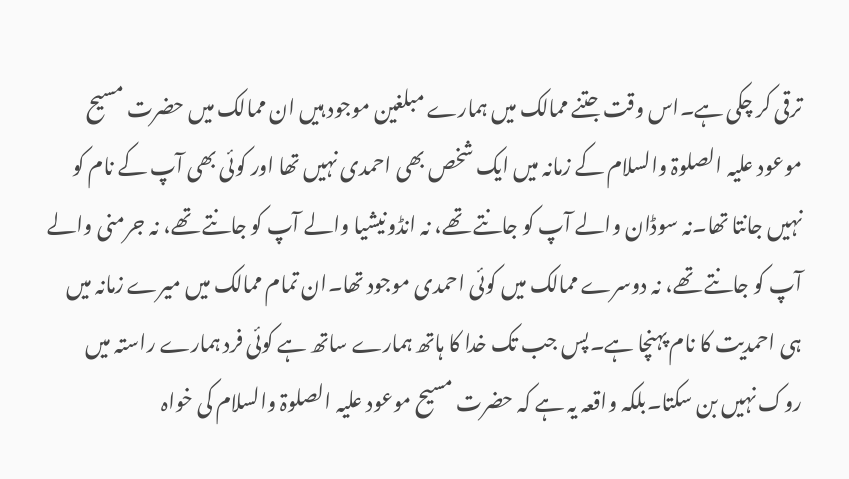ترقی کر چکی ہے۔اس وقت جتنے ممالک میں ہمارے مبلغین موجود ہیں ان ممالک میں حضرت مسیح موعود علیہ الصلوۃ والسلام کے زمانہ میں ایک شخص بھی احمدی نہیں تھا اور کوئی بھی آپ کے نام کو نہیں جانتا تھا۔نہ سوڈان والے آپ کو جانتے تھے، نہ انڈونیشیا والے آپ کو جانتے تھے، نہ جرمنی والے آپ کو جانتے تھے، نہ دوسرے ممالک میں کوئی احمدی موجود تھا۔ان تمام ممالک میں میرے زمانہ میں ہی احمدیت کا نام پہنچا ہے۔پس جب تک خدا کا ہاتھ ہمارے ساتھ ہے کوئی فرد ہمارے راستہ میں روک نہیں بن سکتا۔بلکہ واقعہ یہ ہے کہ حضرت مسیح موعود علیہ الصلوۃ والسلام کی خواہ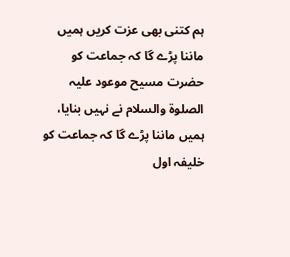ہم کتنی بھی عزت کریں ہمیں ماننا پڑے گا کہ جماعت کو حضرت مسیح موعود علیہ الصلوۃ والسلام نے نہیں بنایا، ہمیں ماننا پڑے گا کہ جماعت کو خلیفہ اول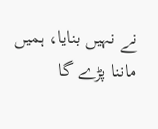نے نہیں بنایا، ہمیں ماننا پڑے گا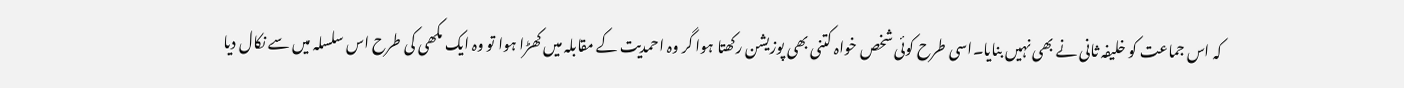کہ اس جماعت کو خلیفہ ثانی نے بھی نہیں بنایا۔اسی طرح کوئی شخص خواہ کتنی بھی پوزیشن رکھتا ہوا گر وہ احمدیت کے مقابلہ میں کھڑا ہوا تو وہ ایک مکھی کی طرح اس سلسلہ میں سے نکال دیا